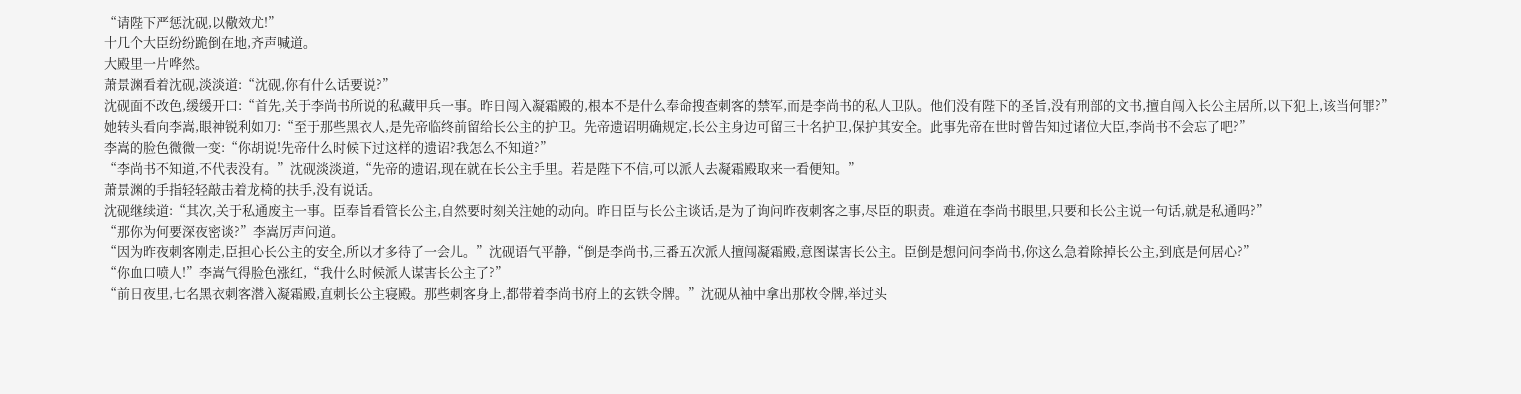“请陛下严惩沈砚,以儆效尤!”
十几个大臣纷纷跪倒在地,齐声喊道。
大殿里一片哗然。
萧景渊看着沈砚,淡淡道:“沈砚,你有什么话要说?”
沈砚面不改色,缓缓开口:“首先,关于李尚书所说的私藏甲兵一事。昨日闯入凝霜殿的,根本不是什么奉命搜查刺客的禁军,而是李尚书的私人卫队。他们没有陛下的圣旨,没有刑部的文书,擅自闯入长公主居所,以下犯上,该当何罪?”
她转头看向李嵩,眼神锐利如刀:“至于那些黑衣人,是先帝临终前留给长公主的护卫。先帝遗诏明确规定,长公主身边可留三十名护卫,保护其安全。此事先帝在世时曾告知过诸位大臣,李尚书不会忘了吧?”
李嵩的脸色微微一变:“你胡说!先帝什么时候下过这样的遗诏?我怎么不知道?”
“李尚书不知道,不代表没有。”沈砚淡淡道,“先帝的遗诏,现在就在长公主手里。若是陛下不信,可以派人去凝霜殿取来一看便知。”
萧景渊的手指轻轻敲击着龙椅的扶手,没有说话。
沈砚继续道:“其次,关于私通废主一事。臣奉旨看管长公主,自然要时刻关注她的动向。昨日臣与长公主谈话,是为了询问昨夜刺客之事,尽臣的职责。难道在李尚书眼里,只要和长公主说一句话,就是私通吗?”
“那你为何要深夜密谈?”李嵩厉声问道。
“因为昨夜刺客刚走,臣担心长公主的安全,所以才多待了一会儿。”沈砚语气平静,“倒是李尚书,三番五次派人擅闯凝霜殿,意图谋害长公主。臣倒是想问问李尚书,你这么急着除掉长公主,到底是何居心?”
“你血口喷人!”李嵩气得脸色涨红,“我什么时候派人谋害长公主了?”
“前日夜里,七名黑衣刺客潜入凝霜殿,直刺长公主寝殿。那些刺客身上,都带着李尚书府上的玄铁令牌。”沈砚从袖中拿出那枚令牌,举过头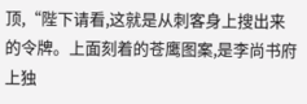顶,“陛下请看,这就是从刺客身上搜出来的令牌。上面刻着的苍鹰图案,是李尚书府上独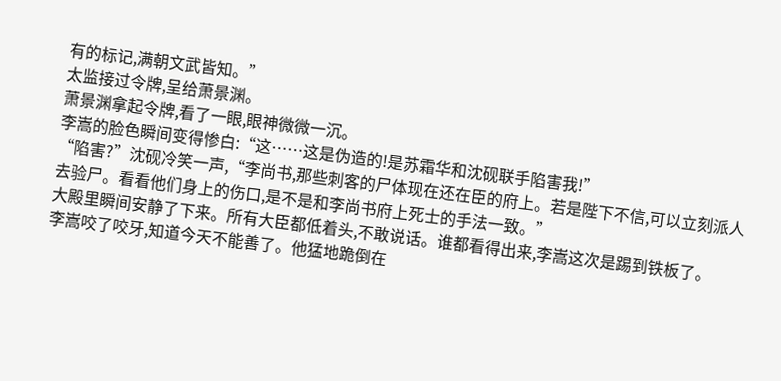有的标记,满朝文武皆知。”
太监接过令牌,呈给萧景渊。
萧景渊拿起令牌,看了一眼,眼神微微一沉。
李嵩的脸色瞬间变得惨白:“这……这是伪造的!是苏霜华和沈砚联手陷害我!”
“陷害?”沈砚冷笑一声,“李尚书,那些刺客的尸体现在还在臣的府上。若是陛下不信,可以立刻派人去验尸。看看他们身上的伤口,是不是和李尚书府上死士的手法一致。”
大殿里瞬间安静了下来。所有大臣都低着头,不敢说话。谁都看得出来,李嵩这次是踢到铁板了。
李嵩咬了咬牙,知道今天不能善了。他猛地跪倒在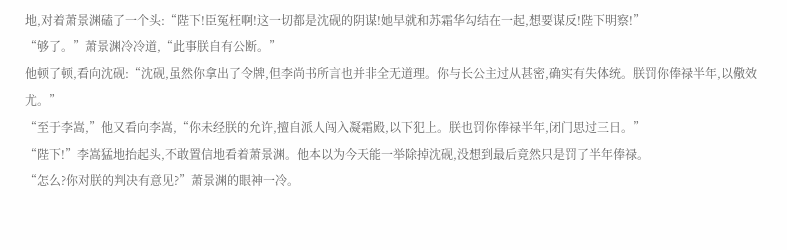地,对着萧景渊磕了一个头:“陛下!臣冤枉啊!这一切都是沈砚的阴谋!她早就和苏霜华勾结在一起,想要谋反!陛下明察!”
“够了。”萧景渊冷冷道,“此事朕自有公断。”
他顿了顿,看向沈砚:“沈砚,虽然你拿出了令牌,但李尚书所言也并非全无道理。你与长公主过从甚密,确实有失体统。朕罚你俸禄半年,以儆效尤。”
“至于李嵩,”他又看向李嵩,“你未经朕的允许,擅自派人闯入凝霜殿,以下犯上。朕也罚你俸禄半年,闭门思过三日。”
“陛下!”李嵩猛地抬起头,不敢置信地看着萧景渊。他本以为今天能一举除掉沈砚,没想到最后竟然只是罚了半年俸禄。
“怎么?你对朕的判决有意见?”萧景渊的眼神一冷。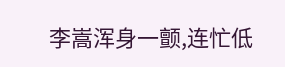李嵩浑身一颤,连忙低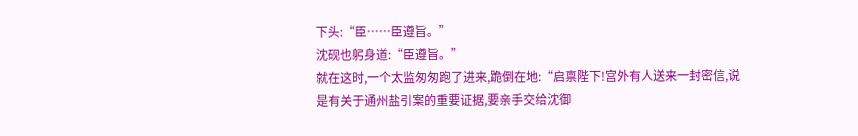下头:“臣……臣遵旨。”
沈砚也躬身道:“臣遵旨。”
就在这时,一个太监匆匆跑了进来,跪倒在地:“启禀陛下!宫外有人送来一封密信,说是有关于通州盐引案的重要证据,要亲手交给沈御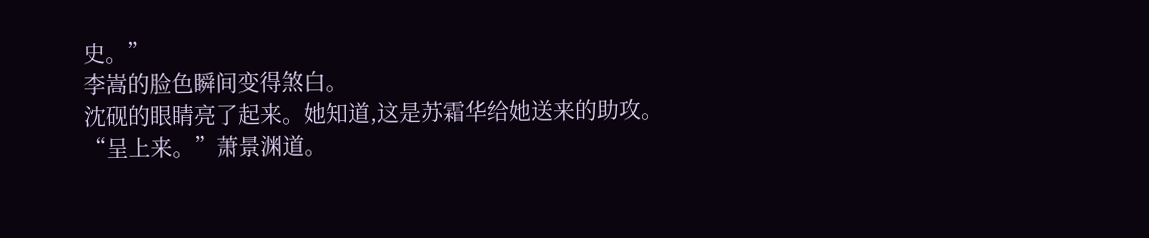史。”
李嵩的脸色瞬间变得煞白。
沈砚的眼睛亮了起来。她知道,这是苏霜华给她送来的助攻。
“呈上来。”萧景渊道。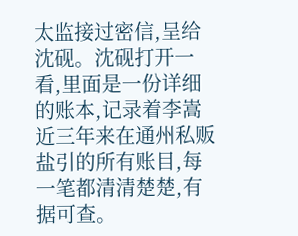太监接过密信,呈给沈砚。沈砚打开一看,里面是一份详细的账本,记录着李嵩近三年来在通州私贩盐引的所有账目,每一笔都清清楚楚,有据可查。